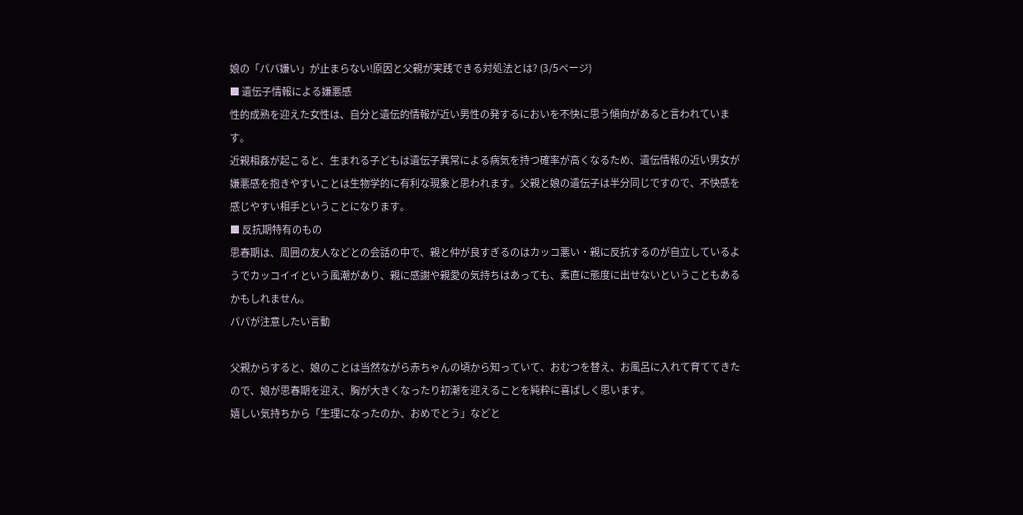娘の「パパ嫌い」が止まらない!原因と父親が実践できる対処法とは? (3/5ページ)
■ 遺伝子情報による嫌悪感
性的成熟を迎えた女性は、自分と遺伝的情報が近い男性の発するにおいを不快に思う傾向があると言われています。
近親相姦が起こると、生まれる子どもは遺伝子異常による病気を持つ確率が高くなるため、遺伝情報の近い男女が嫌悪感を抱きやすいことは生物学的に有利な現象と思われます。父親と娘の遺伝子は半分同じですので、不快感を感じやすい相手ということになります。
■ 反抗期特有のもの
思春期は、周囲の友人などとの会話の中で、親と仲が良すぎるのはカッコ悪い・親に反抗するのが自立しているようでカッコイイという風潮があり、親に感謝や親愛の気持ちはあっても、素直に態度に出せないということもあるかもしれません。
パパが注意したい言動

父親からすると、娘のことは当然ながら赤ちゃんの頃から知っていて、おむつを替え、お風呂に入れて育ててきたので、娘が思春期を迎え、胸が大きくなったり初潮を迎えることを純粋に喜ばしく思います。
嬉しい気持ちから「生理になったのか、おめでとう」などと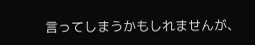言ってしまうかもしれませんが、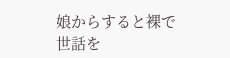娘からすると裸で世話を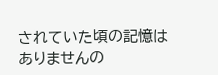されていた頃の記憶はありませんの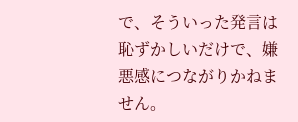で、そういった発言は恥ずかしいだけで、嫌悪感につながりかねません。